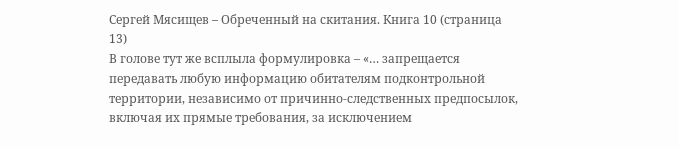Сергей Мясищев – Обреченный на скитания. Книга 10 (страница 13)
В голове тут же всплыла формулировка – «… запрещается передавать любую информацию обитателям подконтрольной территории, независимо от причинно-следственных предпосылок, включая их прямые требования, за исключением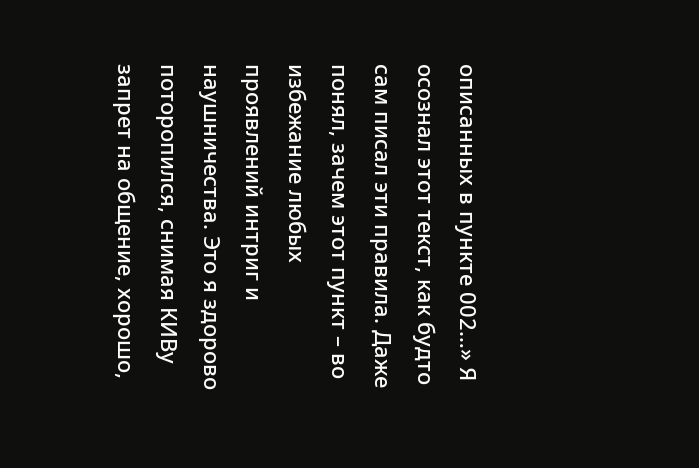описанных в пункте 002…» Я осознал этот текст, как будто сам писал эти правила. Даже понял, зачем этот пункт – во избежание любых проявлений интриг и наушничества. Это я здорово поторопился, снимая КИВу запрет на общение, хорошо,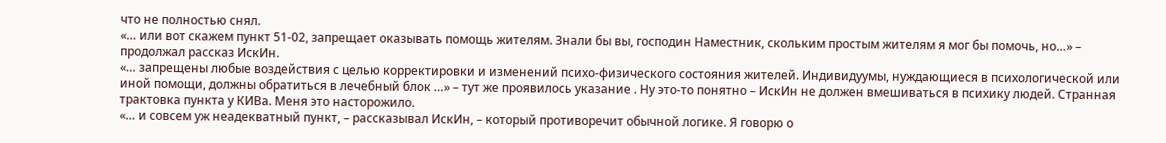что не полностью снял.
«… или вот скажем пункт 51-02, запрещает оказывать помощь жителям. Знали бы вы, господин Наместник, скольким простым жителям я мог бы помочь, но…» – продолжал рассказ ИскИн.
«… запрещены любые воздействия с целью корректировки и изменений психо-физического состояния жителей. Индивидуумы, нуждающиеся в психологической или иной помощи, должны обратиться в лечебный блок …» – тут же проявилось указание . Ну это-то понятно – ИскИн не должен вмешиваться в психику людей. Странная трактовка пункта у КИВа. Меня это насторожило.
«… и совсем уж неадекватный пункт, – рассказывал ИскИн, – который противоречит обычной логике. Я говорю о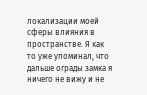локализации моей сферы влияния в пространстве. Я как то уже упоминал, что дальше ограды замка я ничего не вижу и не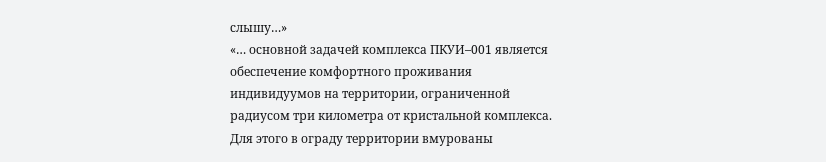слышу…»
«… основной задачей комплекса ПКУИ–001 является обеспечение комфортного проживания индивидуумов на территории, ограниченной радиусом три километра от кристальной комплекса. Для этого в ограду территории вмурованы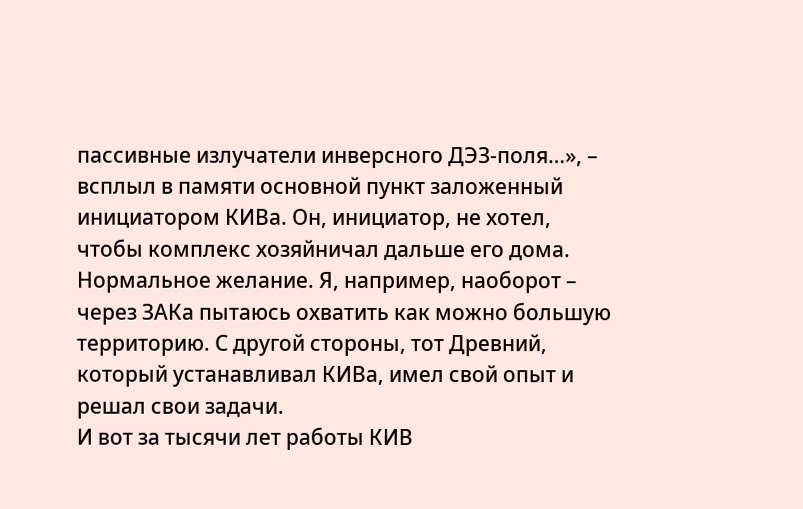пассивные излучатели инверсного ДЭЗ-поля…», – всплыл в памяти основной пункт заложенный инициатором КИВа. Он, инициатор, не хотел, чтобы комплекс хозяйничал дальше его дома. Нормальное желание. Я, например, наоборот – через ЗАКа пытаюсь охватить как можно большую территорию. С другой стороны, тот Древний, который устанавливал КИВа, имел свой опыт и решал свои задачи.
И вот за тысячи лет работы КИВ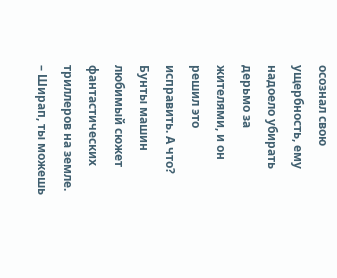осознал свою ущербность, ему надоело убирать дерьмо за жителями, и он решил это исправить. А что? Бунты машин любимый сюжет фантастических триллеров на земле.
– Ширап, ты можешь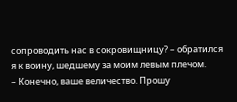сопроводить нас в сокровищницу? – обратился я к воину, шедшему за моим левым плечом.
– Конечно, ваше величество. Прошу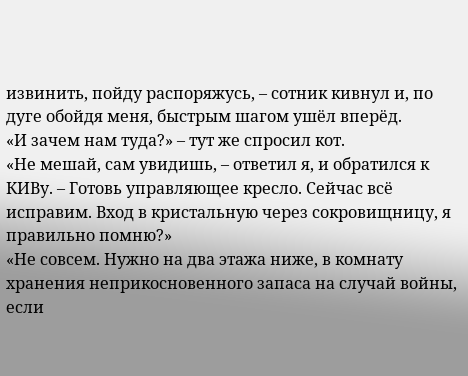извинить, пойду распоряжусь, – сотник кивнул и, по дуге обойдя меня, быстрым шагом ушёл вперёд.
«И зачем нам туда?» – тут же спросил кот.
«Не мешай, сам увидишь, – ответил я, и обратился к КИВу. – Готовь управляющее кресло. Сейчас всё исправим. Вход в кристальную через сокровищницу, я правильно помню?»
«Не совсем. Нужно на два этажа ниже, в комнату хранения неприкосновенного запаса на случай войны, если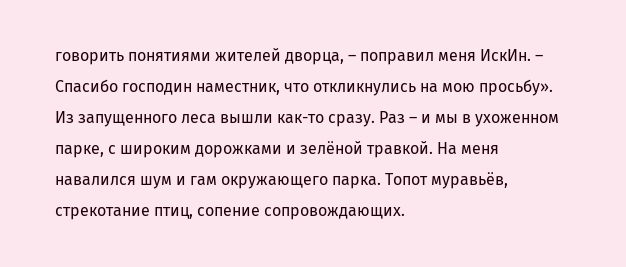говорить понятиями жителей дворца, – поправил меня ИскИн. – Спасибо господин наместник, что откликнулись на мою просьбу».
Из запущенного леса вышли как-то сразу. Раз – и мы в ухоженном парке, с широким дорожками и зелёной травкой. На меня навалился шум и гам окружающего парка. Топот муравьёв, стрекотание птиц, сопение сопровождающих.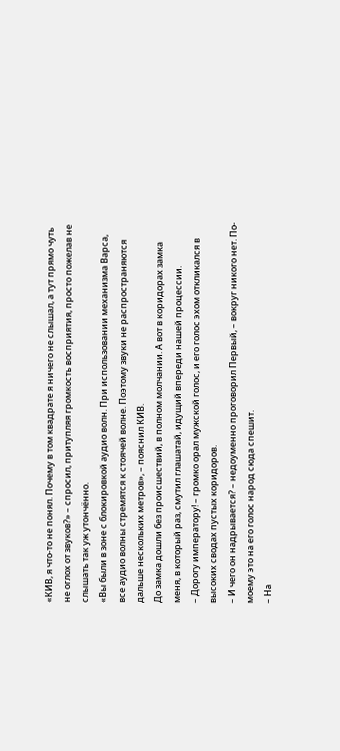«КИВ, я что-то не понял. Почему в том квадрате я ничего не слышал, а тут прямо чуть не оглох от звуков?» – спросил, притупляя громкость восприятия, просто пожелав не слышать так уж утончённо.
«Вы были в зоне с блокировкой аудио волн. При использовании механизма Варса, все аудио волны стремятся к стоячей волне. Поэтому звуки не распространяются дальше нескольких метров», – пояснил КИВ.
До замка дошли без происшествий, в полном молчании. А вот в коридорах замка меня, в который раз, смутил глашатай, идущий впереди нашей процессии.
– Дорогу императору! – громко орал мужской голос, и его голос эхом откликался в высоких сводах пустых коридоров.
– И чего он надрывается? – недоуменно проговорил Первый, – вокруг никого нет. По-моему это на его голос народ сюда спешит.
– На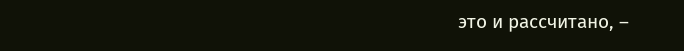это и рассчитано, –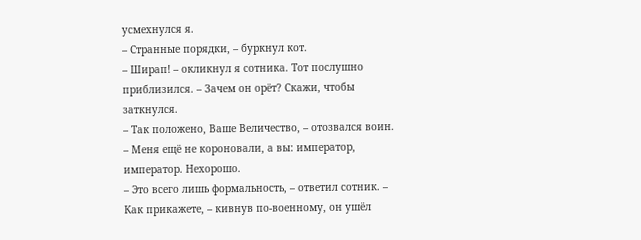усмехнулся я.
– Странные порядки, – буркнул кот.
– Ширап! – окликнул я сотника. Тот послушно приблизился. – Зачем он орёт? Скажи, чтобы заткнулся.
– Так положено, Ваше Величество, – отозвался воин.
– Меня ещё не короновали, а вы: император, император. Нехорошо.
– Это всего лишь формальность, – ответил сотник. – Как прикажете, – кивнув по-военному, он ушёл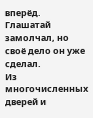вперёд. Глашатай замолчал, но своё дело он уже сделал.
Из многочисленных дверей и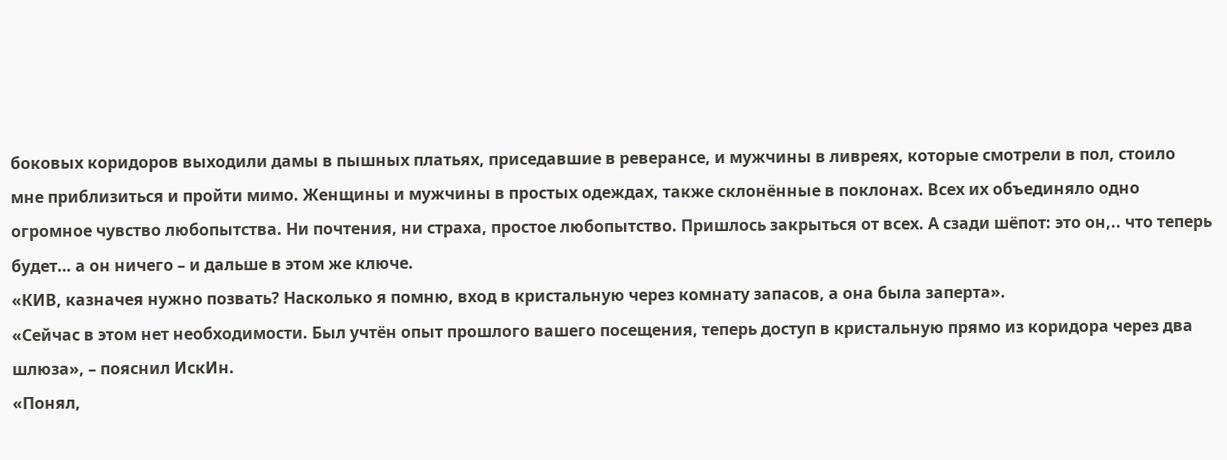боковых коридоров выходили дамы в пышных платьях, приседавшие в реверансе, и мужчины в ливреях, которые смотрели в пол, стоило мне приблизиться и пройти мимо. Женщины и мужчины в простых одеждах, также склонённые в поклонах. Всех их объединяло одно огромное чувство любопытства. Ни почтения, ни страха, простое любопытство. Пришлось закрыться от всех. А сзади шёпот: это он,.. что теперь будет… а он ничего – и дальше в этом же ключе.
«КИВ, казначея нужно позвать? Насколько я помню, вход в кристальную через комнату запасов, а она была заперта».
«Сейчас в этом нет необходимости. Был учтён опыт прошлого вашего посещения, теперь доступ в кристальную прямо из коридора через два шлюза», – пояснил ИскИн.
«Понял,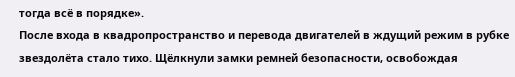тогда всё в порядке».
После входа в квадропространство и перевода двигателей в ждущий режим в рубке звездолёта стало тихо. Щёлкнули замки ремней безопасности, освобождая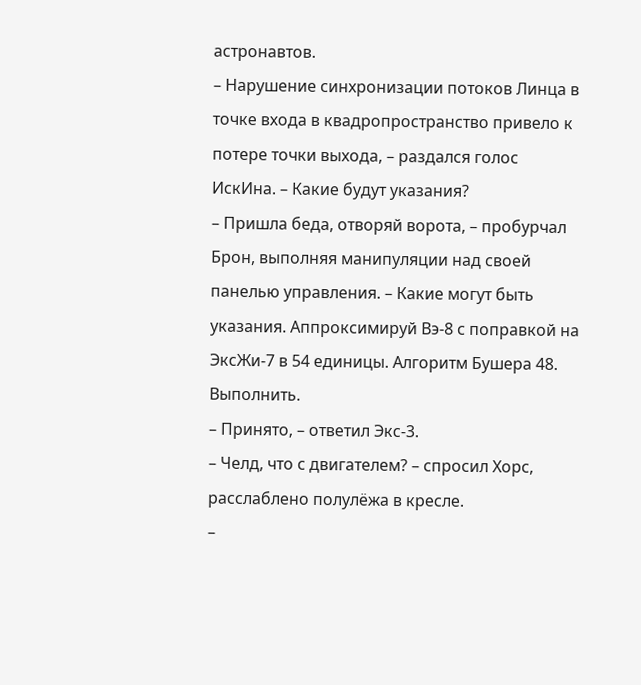астронавтов.
– Нарушение синхронизации потоков Линца в точке входа в квадропространство привело к потере точки выхода, – раздался голос ИскИна. – Какие будут указания?
– Пришла беда, отворяй ворота, – пробурчал Брон, выполняя манипуляции над своей панелью управления. – Какие могут быть указания. Аппроксимируй Вэ-8 с поправкой на ЭксЖи-7 в 54 единицы. Алгоритм Бушера 48. Выполнить.
– Принято, – ответил Экс-3.
– Челд, что с двигателем? – спросил Хорс, расслаблено полулёжа в кресле.
–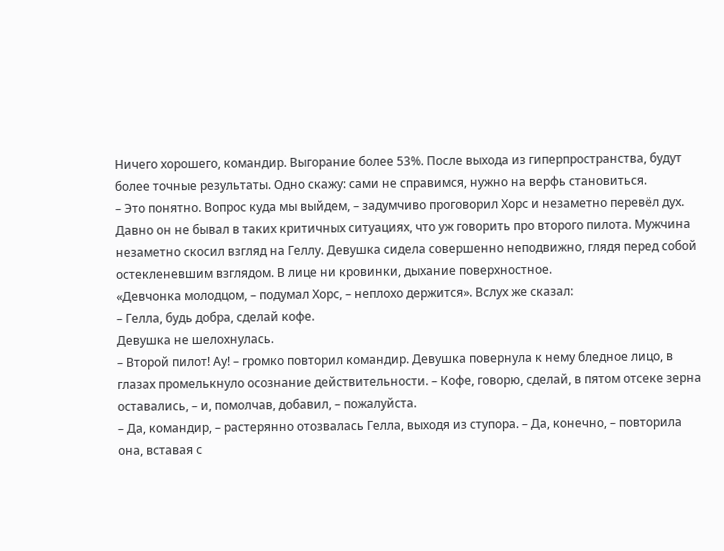Ничего хорошего, командир. Выгорание более 53%. После выхода из гиперпространства, будут более точные результаты. Одно скажу: сами не справимся, нужно на верфь становиться.
– Это понятно. Вопрос куда мы выйдем, – задумчиво проговорил Хорс и незаметно перевёл дух. Давно он не бывал в таких критичных ситуациях, что уж говорить про второго пилота. Мужчина незаметно скосил взгляд на Геллу. Девушка сидела совершенно неподвижно, глядя перед собой остекленевшим взглядом. В лице ни кровинки, дыхание поверхностное.
«Девчонка молодцом, – подумал Хорс, – неплохо держится». Вслух же сказал:
– Гелла, будь добра, сделай кофе.
Девушка не шелохнулась.
– Второй пилот! Ау! – громко повторил командир. Девушка повернула к нему бледное лицо, в глазах промелькнуло осознание действительности. – Кофе, говорю, сделай, в пятом отсеке зерна оставались, – и, помолчав, добавил, – пожалуйста.
– Да, командир, – растерянно отозвалась Гелла, выходя из ступора. – Да, конечно, – повторила она, вставая с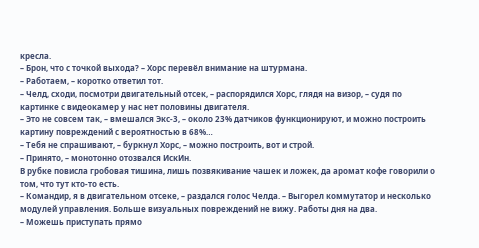кресла.
– Брон, что с точкой выхода? – Хорс перевёл внимание на штурмана.
– Работаем, – коротко ответил тот.
– Челд, сходи, посмотри двигательный отсек, – распорядился Хорс, глядя на визор, – судя по картинке с видеокамер у нас нет половины двигателя.
– Это не совсем так, – вмешался Экс-3, – около 23% датчиков функционируют, и можно построить картину повреждений с вероятностью в 68%…
– Тебя не спрашивают, – буркнул Хорс, – можно построить, вот и строй.
– Принято, – монотонно отозвался ИскИн.
В рубке повисла гробовая тишина, лишь позвякивание чашек и ложек, да аромат кофе говорили о том, что тут кто-то есть.
– Командир, я в двигательном отсеке, – раздался голос Челда. – Выгорел коммутатор и несколько модулей управления. Больше визуальных повреждений не вижу. Работы дня на два.
– Можешь приступать прямо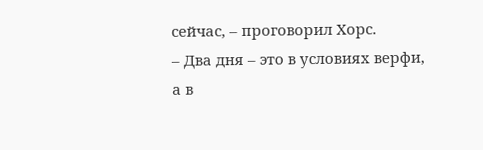сейчас, – проговорил Хорс.
– Два дня – это в условиях верфи, а в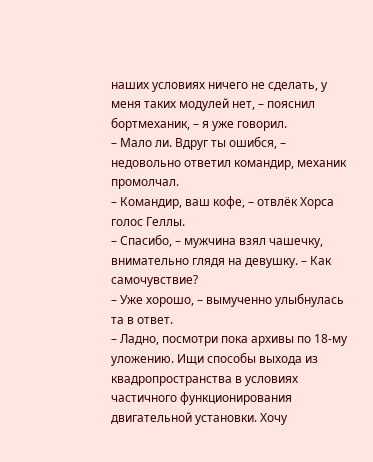наших условиях ничего не сделать, у меня таких модулей нет, – пояснил бортмеханик, – я уже говорил.
– Мало ли. Вдруг ты ошибся, – недовольно ответил командир, механик промолчал.
– Командир, ваш кофе, – отвлёк Хорса голос Геллы.
– Спасибо, – мужчина взял чашечку, внимательно глядя на девушку. – Как самочувствие?
– Уже хорошо, – вымученно улыбнулась та в ответ.
– Ладно, посмотри пока архивы по 18-му уложению. Ищи способы выхода из квадропространства в условиях частичного функционирования двигательной установки. Хочу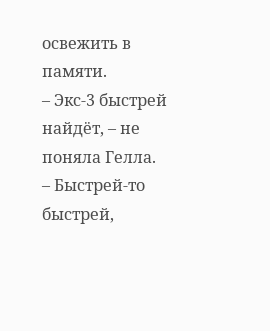освежить в памяти.
– Экс-3 быстрей найдёт, – не поняла Гелла.
– Быстрей-то быстрей,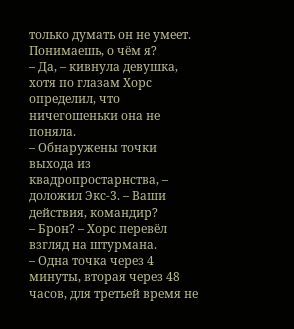только думать он не умеет. Понимаешь, о чём я?
– Да, – кивнула девушка, хотя по глазам Хорс определил, что ничегошеньки она не поняла.
– Обнаружены точки выхода из квадропростарнства, – доложил Экс-3. – Ваши действия, командир?
– Брон? – Хорс перевёл взгляд на штурмана.
– Одна точка через 4 минуты, вторая через 48 часов, для третьей время не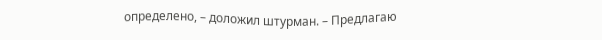определено, – доложил штурман. – Предлагаю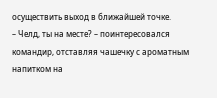осуществить выход в ближайшей точке.
– Челд, ты на месте? – поинтересовался командир, отставляя чашечку с ароматным напитком на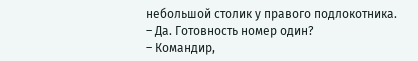небольшой столик у правого подлокотника.
– Да. Готовность номер один?
– Командир,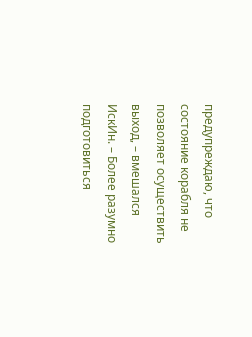предупреждаю, что состояние корабля не позволяет осуществить выход, – вмешался ИскИн. – Более разумно подготовиться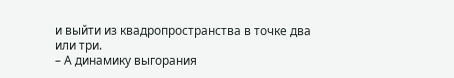и выйти из квадропространства в точке два или три.
– А динамику выгорания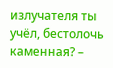излучателя ты учёл, бестолочь каменная? –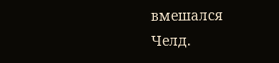вмешался Челд.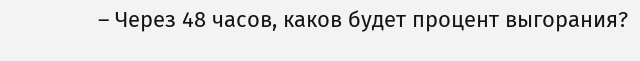– Через 48 часов, каков будет процент выгорания?